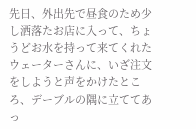先日、外出先で昼食のため少し洒落たお店に入って、ちょうどお水を持って来てくれたウェーターさんに、いざ注文をしようと声をかけたところ、デーブルの隅に立ててあっ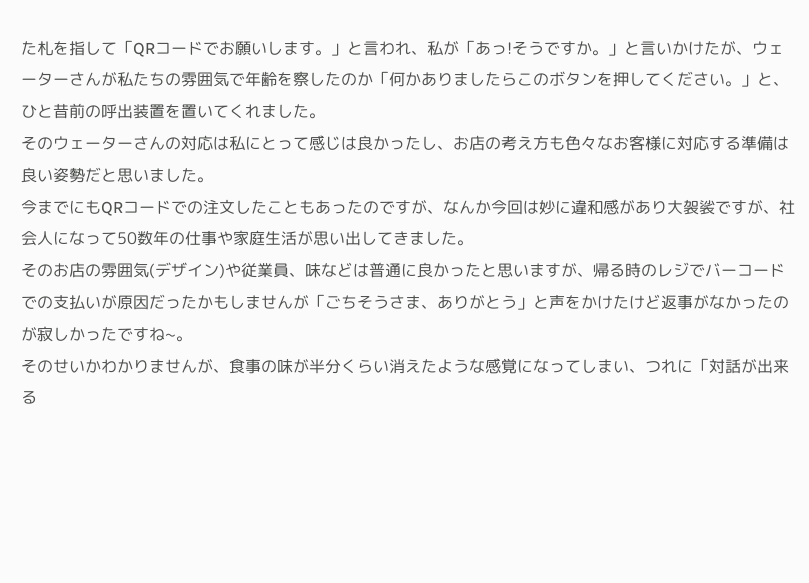た札を指して「QRコードでお願いします。」と言われ、私が「あっ!そうですか。」と言いかけたが、ウェーターさんが私たちの雰囲気で年齢を察したのか「何かありましたらこのボタンを押してください。」と、ひと昔前の呼出装置を置いてくれました。
そのウェーターさんの対応は私にとって感じは良かったし、お店の考え方も色々なお客様に対応する準備は良い姿勢だと思いました。
今までにもQRコードでの注文したこともあったのですが、なんか今回は妙に違和感があり大袈裟ですが、社会人になって50数年の仕事や家庭生活が思い出してきました。
そのお店の雰囲気(デザイン)や従業員、味などは普通に良かったと思いますが、帰る時のレジでバーコードでの支払いが原因だったかもしませんが「ごちそうさま、ありがとう」と声をかけたけど返事がなかったのが寂しかったですね~。
そのせいかわかりませんが、食事の味が半分くらい消えたような感覚になってしまい、つれに「対話が出来る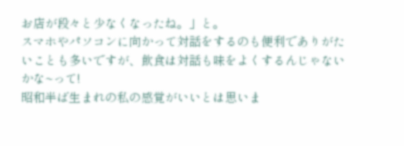お店が段々と少なくなったね。」と。
スマホやパソコンに向かって対話をするのも便利でありがたいことも多いですが、飲食は対話も味をよくするんじゃないかな~って!
昭和半ば生まれの私の感覚がいいとは思いま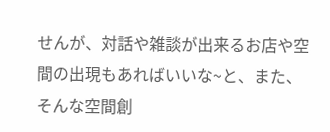せんが、対話や雑談が出来るお店や空間の出現もあればいいな~と、また、そんな空間創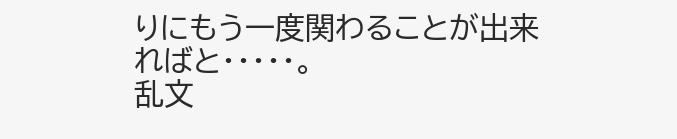りにもう一度関わることが出来ればと・・・・・。
乱文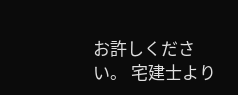お許しください。 宅建士より